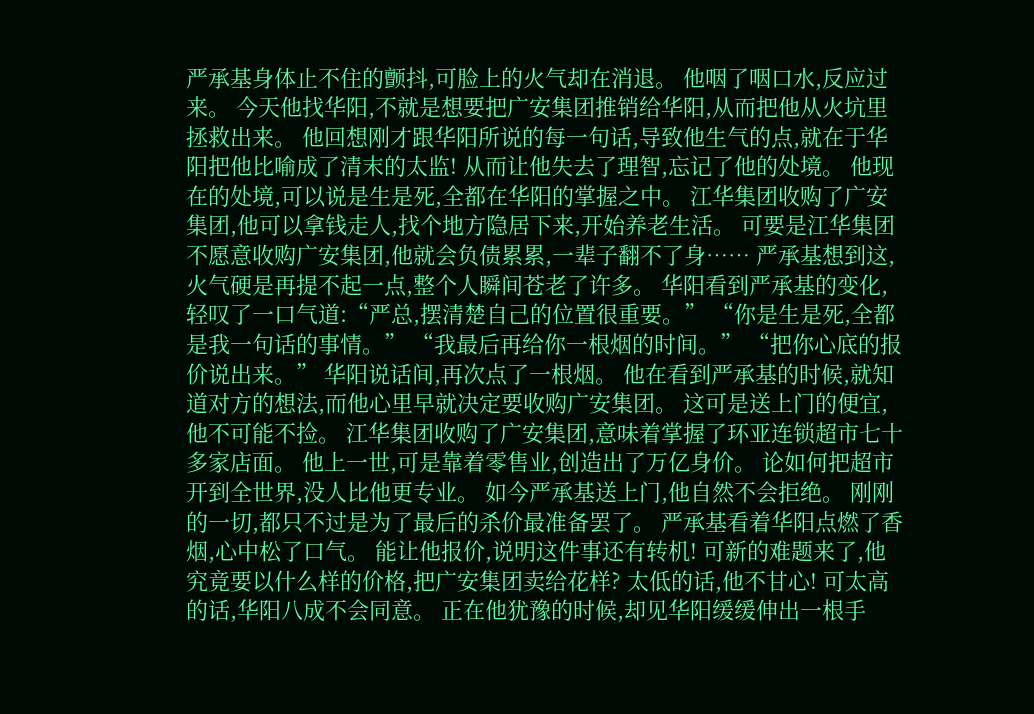严承基身体止不住的颤抖,可脸上的火气却在消退。 他咽了咽口水,反应过来。 今天他找华阳,不就是想要把广安集团推销给华阳,从而把他从火坑里拯救出来。 他回想刚才跟华阳所说的每一句话,导致他生气的点,就在于华阳把他比喻成了清末的太监! 从而让他失去了理智,忘记了他的处境。 他现在的处境,可以说是生是死,全都在华阳的掌握之中。 江华集团收购了广安集团,他可以拿钱走人,找个地方隐居下来,开始养老生活。 可要是江华集团不愿意收购广安集团,他就会负债累累,一辈子翻不了身…… 严承基想到这,火气硬是再提不起一点,整个人瞬间苍老了许多。 华阳看到严承基的变化,轻叹了一口气道:“严总,摆清楚自己的位置很重要。” “你是生是死,全都是我一句话的事情。” “我最后再给你一根烟的时间。” “把你心底的报价说出来。” 华阳说话间,再次点了一根烟。 他在看到严承基的时候,就知道对方的想法,而他心里早就决定要收购广安集团。 这可是送上门的便宜,他不可能不捡。 江华集团收购了广安集团,意味着掌握了环亚连锁超市七十多家店面。 他上一世,可是靠着零售业,创造出了万亿身价。 论如何把超市开到全世界,没人比他更专业。 如今严承基送上门,他自然不会拒绝。 刚刚的一切,都只不过是为了最后的杀价最准备罢了。 严承基看着华阳点燃了香烟,心中松了口气。 能让他报价,说明这件事还有转机! 可新的难题来了,他究竟要以什么样的价格,把广安集团卖给花样? 太低的话,他不甘心! 可太高的话,华阳八成不会同意。 正在他犹豫的时候,却见华阳缓缓伸出一根手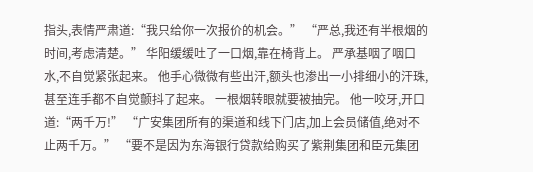指头,表情严肃道:“我只给你一次报价的机会。” “严总,我还有半根烟的时间,考虑清楚。” 华阳缓缓吐了一口烟,靠在椅背上。 严承基咽了咽口水,不自觉紧张起来。 他手心微微有些出汗,额头也渗出一小排细小的汗珠,甚至连手都不自觉颤抖了起来。 一根烟转眼就要被抽完。 他一咬牙,开口道:“两千万!” “广安集团所有的渠道和线下门店,加上会员储值,绝对不止两千万。” “要不是因为东海银行贷款给购买了紫荆集团和臣元集团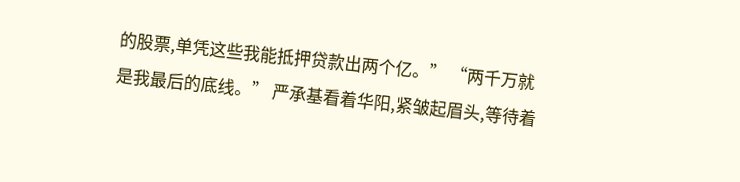的股票,单凭这些我能抵押贷款出两个亿。” “两千万就是我最后的底线。” 严承基看着华阳,紧皱起眉头,等待着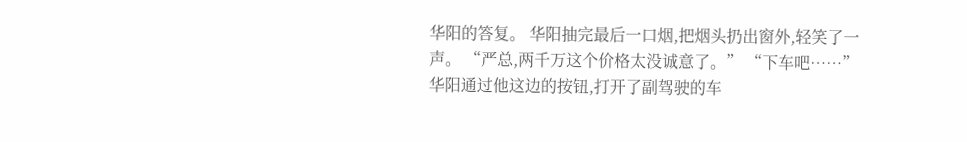华阳的答复。 华阳抽完最后一口烟,把烟头扔出窗外,轻笑了一声。 “严总,两千万这个价格太没诚意了。” “下车吧……” 华阳通过他这边的按钮,打开了副驾驶的车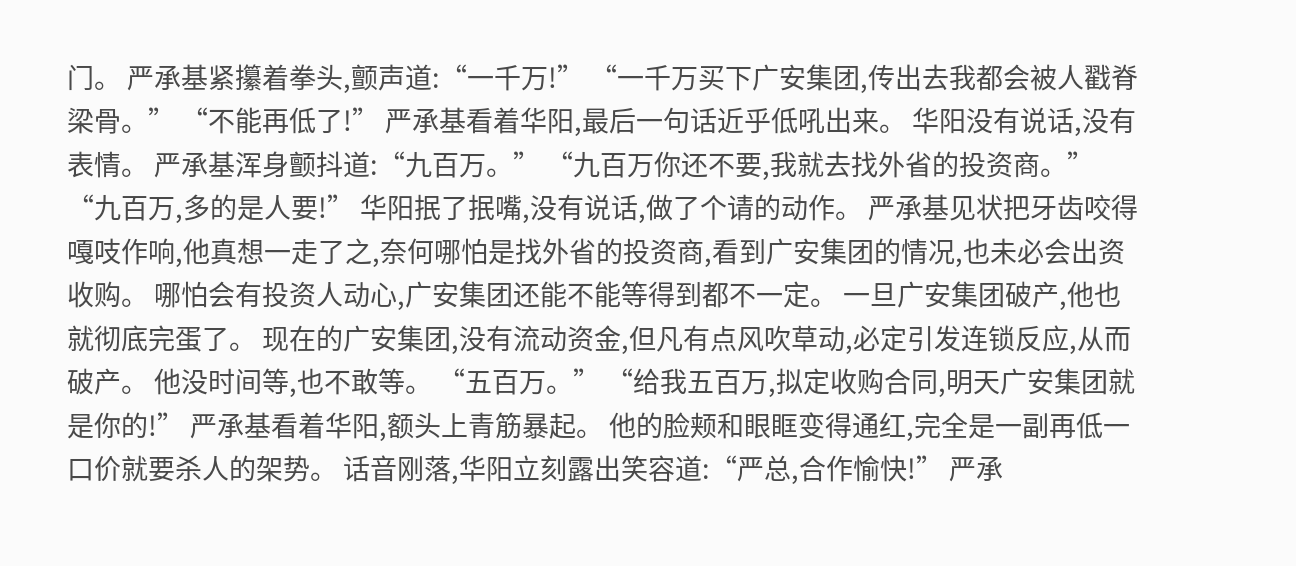门。 严承基紧攥着拳头,颤声道:“一千万!” “一千万买下广安集团,传出去我都会被人戳脊梁骨。” “不能再低了!” 严承基看着华阳,最后一句话近乎低吼出来。 华阳没有说话,没有表情。 严承基浑身颤抖道:“九百万。” “九百万你还不要,我就去找外省的投资商。” “九百万,多的是人要!” 华阳抿了抿嘴,没有说话,做了个请的动作。 严承基见状把牙齿咬得嘎吱作响,他真想一走了之,奈何哪怕是找外省的投资商,看到广安集团的情况,也未必会出资收购。 哪怕会有投资人动心,广安集团还能不能等得到都不一定。 一旦广安集团破产,他也就彻底完蛋了。 现在的广安集团,没有流动资金,但凡有点风吹草动,必定引发连锁反应,从而破产。 他没时间等,也不敢等。 “五百万。” “给我五百万,拟定收购合同,明天广安集团就是你的!” 严承基看着华阳,额头上青筋暴起。 他的脸颊和眼眶变得通红,完全是一副再低一口价就要杀人的架势。 话音刚落,华阳立刻露出笑容道:“严总,合作愉快!” 严承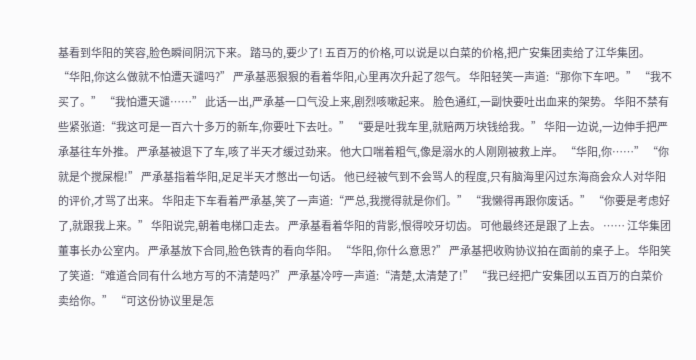基看到华阳的笑容,脸色瞬间阴沉下来。 踏马的,要少了! 五百万的价格,可以说是以白菜的价格,把广安集团卖给了江华集团。 “华阳,你这么做就不怕遭天谴吗?” 严承基恶狠狠的看着华阳,心里再次升起了怨气。 华阳轻笑一声道:“那你下车吧。” “我不买了。” “我怕遭天谴……” 此话一出,严承基一口气没上来,剧烈咳嗽起来。 脸色通红,一副快要吐出血来的架势。 华阳不禁有些紧张道:“我这可是一百六十多万的新车,你要吐下去吐。” “要是吐我车里,就赔两万块钱给我。” 华阳一边说,一边伸手把严承基往车外推。 严承基被退下了车,咳了半天才缓过劲来。 他大口喘着粗气,像是溺水的人刚刚被救上岸。 “华阳,你……” “你就是个搅屎棍!” 严承基指着华阳,足足半天才憋出一句话。 他已经被气到不会骂人的程度,只有脑海里闪过东海商会众人对华阳的评价,才骂了出来。 华阳走下车看着严承基,笑了一声道:“严总,我搅得就是你们。” “我懒得再跟你废话。” “你要是考虑好了,就跟我上来。” 华阳说完,朝着电梯口走去。 严承基看着华阳的背影,恨得咬牙切齿。 可他最终还是跟了上去。 …… 江华集团董事长办公室内。 严承基放下合同,脸色铁青的看向华阳。 “华阳,你什么意思?” 严承基把收购协议拍在面前的桌子上。 华阳笑了笑道:“难道合同有什么地方写的不清楚吗?” 严承基冷哼一声道:“清楚,太清楚了!” “我已经把广安集团以五百万的白菜价卖给你。” “可这份协议里是怎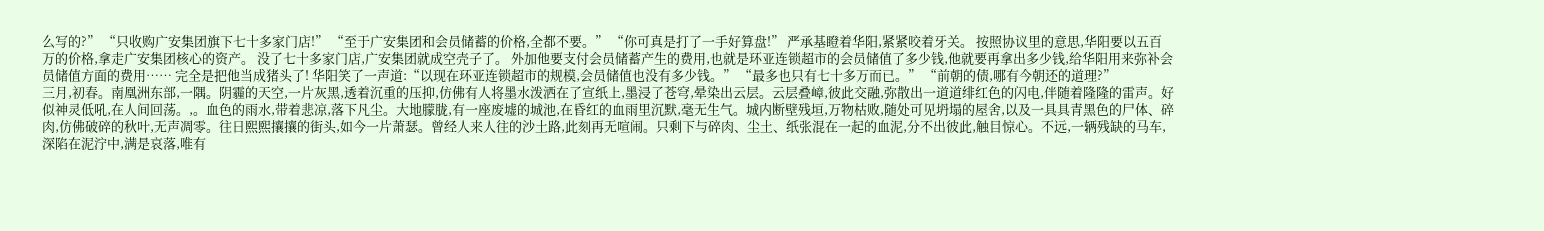么写的?” “只收购广安集团旗下七十多家门店!” “至于广安集团和会员储蓄的价格,全都不要。” “你可真是打了一手好算盘!” 严承基瞪着华阳,紧紧咬着牙关。 按照协议里的意思,华阳要以五百万的价格,拿走广安集团核心的资产。 没了七十多家门店,广安集团就成空壳子了。 外加他要支付会员储蓄产生的费用,也就是环亚连锁超市的会员储值了多少钱,他就要再拿出多少钱,给华阳用来弥补会员储值方面的费用…… 完全是把他当成猪头了! 华阳笑了一声道:“以现在环亚连锁超市的规模,会员储值也没有多少钱。” “最多也只有七十多万而已。” “前朝的债,哪有今朝还的道理?”
三月,初春。南凰洲东部,一隅。阴霾的天空,一片灰黑,透着沉重的压抑,仿佛有人将墨水泼洒在了宣纸上,墨浸了苍穹,晕染出云层。云层叠嶂,彼此交融,弥散出一道道绯红色的闪电,伴随着隆隆的雷声。好似神灵低吼,在人间回荡。,。血色的雨水,带着悲凉,落下凡尘。大地朦胧,有一座废墟的城池,在昏红的血雨里沉默,毫无生气。城内断壁残垣,万物枯败,随处可见坍塌的屋舍,以及一具具青黑色的尸体、碎肉,仿佛破碎的秋叶,无声凋零。往日熙熙攘攘的街头,如今一片萧瑟。曾经人来人往的沙土路,此刻再无喧闹。只剩下与碎肉、尘土、纸张混在一起的血泥,分不出彼此,触目惊心。不远,一辆残缺的马车,深陷在泥泞中,满是哀落,唯有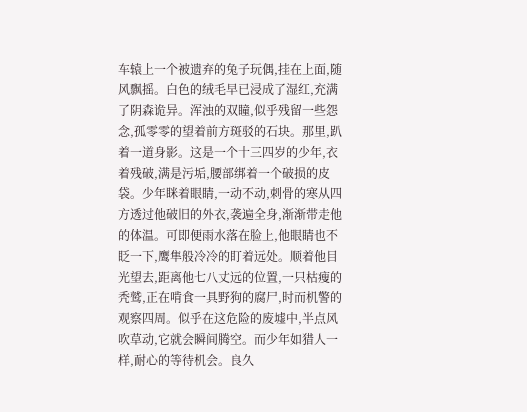车辕上一个被遗弃的兔子玩偶,挂在上面,随风飘摇。白色的绒毛早已浸成了湿红,充满了阴森诡异。浑浊的双瞳,似乎残留一些怨念,孤零零的望着前方斑驳的石块。那里,趴着一道身影。这是一个十三四岁的少年,衣着残破,满是污垢,腰部绑着一个破损的皮袋。少年眯着眼睛,一动不动,刺骨的寒从四方透过他破旧的外衣,袭遍全身,渐渐带走他的体温。可即便雨水落在脸上,他眼睛也不眨一下,鹰隼般冷冷的盯着远处。顺着他目光望去,距离他七八丈远的位置,一只枯瘦的秃鹫,正在啃食一具野狗的腐尸,时而机警的观察四周。似乎在这危险的废墟中,半点风吹草动,它就会瞬间腾空。而少年如猎人一样,耐心的等待机会。良久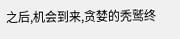之后,机会到来,贪婪的秃鹫终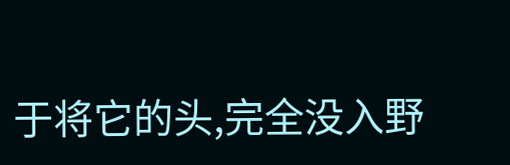于将它的头,完全没入野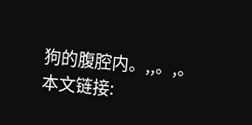狗的腹腔内。,,。,。
本文链接: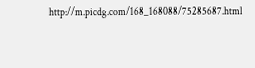http://m.picdg.com/168_168088/75285687.html